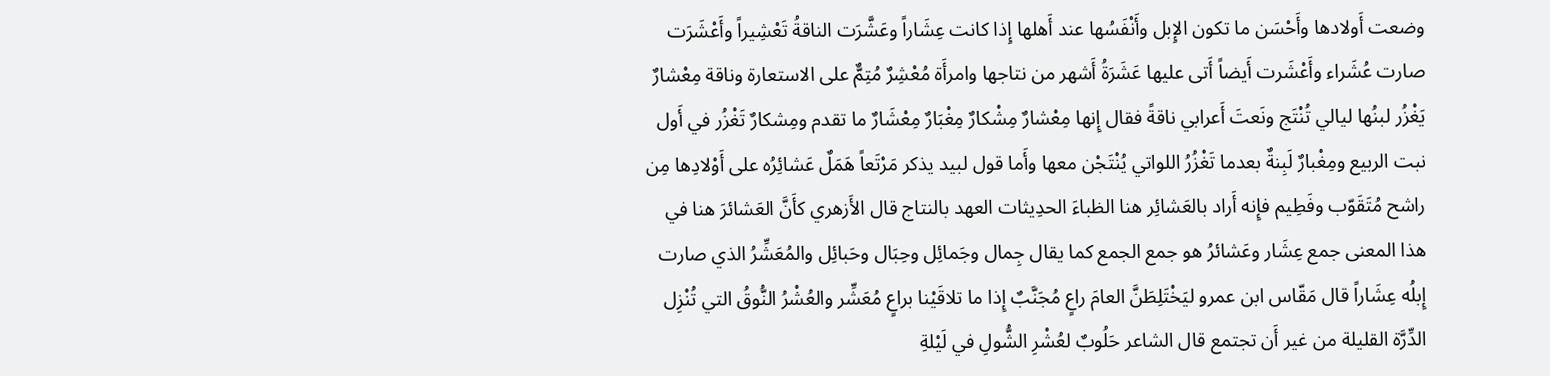وضعت أَولادها وأَحْسَن ما تكون الإِبل وأَنْفَسُها عند أَهلها إِذا كانت عِشَاراً وعَشَّرَت الناقةُ تَعْشِيراً وأَعْشَرَت صارت عُشَراء وأَعْشَرت أَيضاً أَتى عليها عَشَرَةُ أَشهر من نتاجها وامرأَة مُعْشِرٌ مُتِمٌّ على الاستعارة وناقة مِعْشارٌ يَغْزُر لبنُها ليالي تُنْتَج ونَعتَ أَعرابي ناقةً فقال إِنها مِعْشارٌ مِشْكارٌ مِغْبَارٌ مِعْشَارٌ ما تقدم ومِشكارٌ تَغْزُر في أَول نبت الربيع ومِغْبارٌ لَبِنةٌ بعدما تَغْزُرُ اللواتي يُنْتَجْن معها وأَما قول لبيد يذكر مَرْتَعاً هَمَلٌ عَشائِرُه على أَوْلادِها مِن راشح مُتَقَوّب وفَطِيم فإِنه أَراد بالعَشائِر هنا الظباءَ الحدِيثات العهد بالنتاج قال الأَزهري كأَنَّ العَشائرَ هنا في هذا المعنى جمع عِشَار وعَشائرُ هو جمع الجمع كما يقال جِمال وجَمائِل وحِبَال وحَبائِل والمُعَشِّرُ الذي صارت إِبلُه عِشَاراً قال مَقّاس ابن عمرو ليَخْتَلِطَنَّ العامَ راعٍ مُجَنَّبٌ إِذا ما تلاقَيْنا براعٍ مُعَشِّر والعُشْرُ النُّوقُ التي تُنْزِل الدِّرَّة القليلة من غير أَن تجتمع قال الشاعر حَلُوبٌ لعُشْرِ الشُّولِ في لَيْلةِ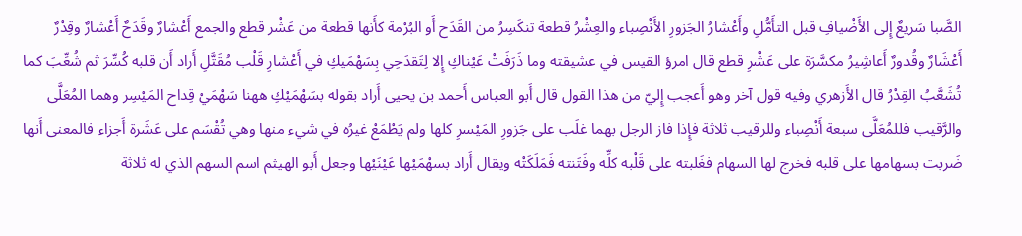الصَّبا سَريعٌ إِلى الأَضْيافِ قبل التأَمُّلِ وأَعْشارُ الجَزورِ الأَنْصِباء والعِشْرُ قطعة تنكَسِرُ من القَدَح أَو البُرْمة كأَنها قطعة من عَشْر قطع والجمع أَعْشارٌ وقَدَحٌ أَعْشارٌ وقِدْرٌ أَعْشَارٌ وقُدورٌ أَعاشِيرُ مكسَّرَة على عَشْرِ قطع قال امرؤ القيس في عشيقته وما ذَرَفَتْ عَيْناكِ إِلا لِتَقدَحِي بِسَهْمَيكِ في أَعْشارِ قَلْب مُقَتَّلِ أَراد أَن قلبه كُسِّرَ ثم شُعِّبَ كما تُشَعَّبُ القِدْرُ قال الأَزهري وفيه قول آخر وهو أَعجب إِليّ من هذا القول قال أَبو العباس أَحمد بن يحيى أَراد بقوله بسَهْمَيْكِ ههنا سَهْمَيْ قِداح المَيْسِر وهما المُعَلَّى والرَّقيب فللمُعَلَّى سبعة أَنْصِباء وللرقيب ثلاثة فإِذا فاز الرجل بهما غلَب على جَزورِ المَيْسرِ كلها ولم يَطْمَعْ غيرُه في شيء منها وهي تُقْسَم على عَشَرة أَجزاء فالمعنى أَنها ضَربت بسهامها على قلبه فخرج لها السهام فغَلبته على قَلْبه كلِّه وفَتَنته فَمَلَكَتْه ويقال أَراد بسهْمَيْها عَيْنَيْها وجعل أَبو الهيثم اسم السهم الذي له ثلاثة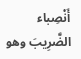أَنْصِباء الضَّرِيبَ وهو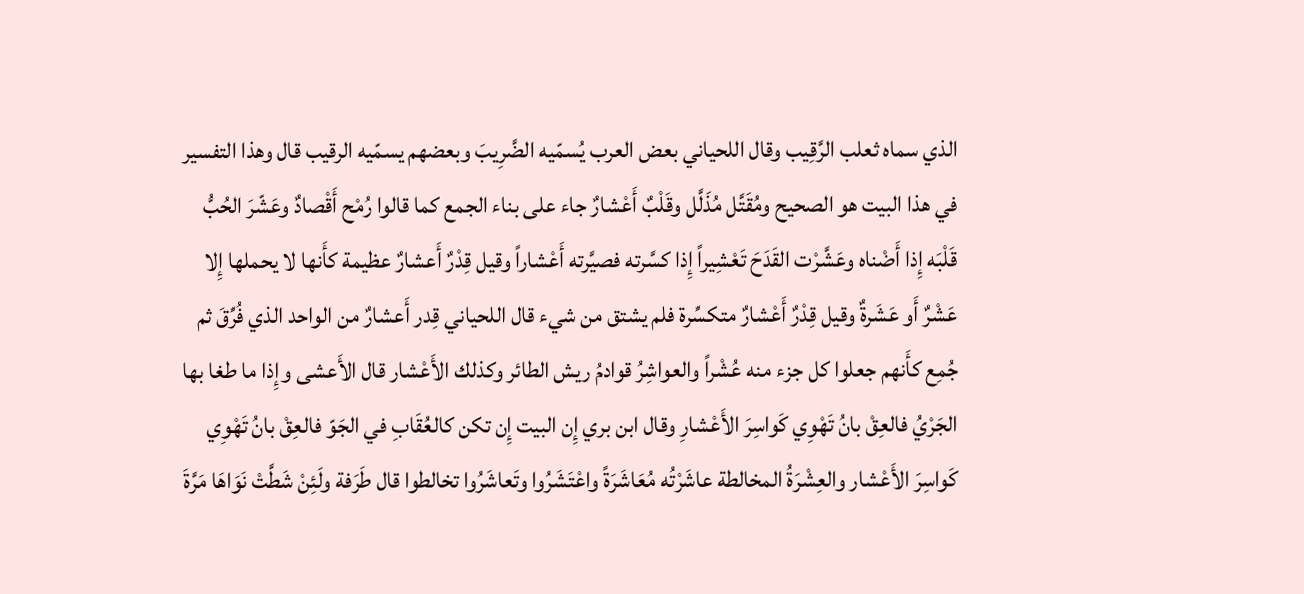الذي سماه ثعلب الرَّقِيب وقال اللحياني بعض العرب يُسمّيه الضَّرِيبَ وبعضهم يسمّيه الرقيب قال وهذا التفسير في هذا البيت هو الصحيح ومُقَتَّل مُذَلَّل وقَلْبٌ أَعْشارٌ جاء على بناء الجمع كما قالوا رُمْح أَقْصادٌ وعَشّرَ الحُبُّ قَلْبَه إِذا أَضْناه وعَشَّرْت القَدَحَ تَعْشِيراً إِذا كسَّرته فصيَّرته أَعْشاراً وقيل قِدْرٌ أَعشارٌ عظيمة كأَنها لا يحملها إِلا عَشْرٌ أَو عَشَرةٌ وقيل قِدْرٌ أَعْشارٌ متكسِّرة فلم يشتق من شيء قال اللحياني قِدر أَعشارٌ من الواحد الذي فُرِّقَ ثم جُمِع كأَنهم جعلوا كل جزء منه عُشْراً والعواشِرُ قوادمُ ريش الطائر وكذلك الأَعْشار قال الأَعشى وإِذا ما طغا بها الجَرْيُ فالعِقْ بانُ تَهْوِي كَواسِرَ الأَعْشارِ وقال ابن بري إِن البيت إِن تكن كالعُقَابِ في الجَوّ فالعِقْ بانُ تَهْوِي كَواسِرَ الأَعْشار والعِشْرَةُ المخالطة عاشَرْتُه مُعَاشَرَةً واعْتَشَرُوا وتَعاشَرُوا تخالطوا قال طَرَفة ولَئِنْ شَطَّتْ نَوَاهَا مَرَّةَ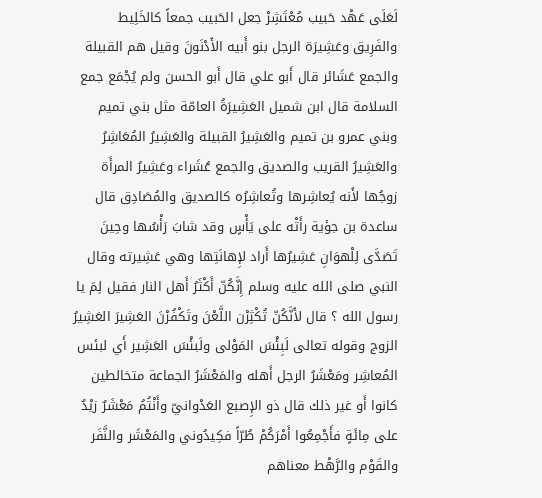لَعَلَى عَهْد حَبيب مُعْتَشِرْ جعل الحَبيب جمعاً كالخَلِيط والفَرِيق وعَشِيرَة الرجل بنو أَبيه الأَدْنَونَ وقيل هم القبيلة والجمع عَشَائر قال أَبو علي قال أَبو الحسن ولم يُجْمَع جمع السلامة قال ابن شميل العَشِيرَةُ العامّة مثل بني تميم وبني عمرو بن تميم والعَشِيرُ القبيلة والعَشِيرُ المُعَاشِرُ والعَشِيرُ القريب والصديق والجمع عُشَراء وعَشِيرُ المرأَة زوجُها لأَنه يُعاشِرها وتُعاشِرُه كالصديق والمُصَادِق قال ساعدة بن جؤية رأَتْه على يَأْسٍ وقد شابَ رَأْسُها وحِينَ تَصَدَّى لِلْهوَانِ عَشِيرُها أَراد لإِهانَتِها وهي عَشِيرته وقال النبي صلى الله عليه وسلم إِنَّكُنّ أَكْثَرُ أَهل النار فقيل لِمَ يا رسول الله ؟ قال لأَنَّكُنّ تُكْثِرْن اللَّعْنَ وتَكْفُرْنَ العَشِيرَ العَشِيرُ الزوج وقوله تعالى لَبِئْسَ المَوْلى ولَبئْسَ العَشِير أَي لبئس المُعاشِر ومَعْشَرُ الرجل أَهله والمَعْشَرُ الجماعة متخالطين كانوا أَو غير ذلك قال ذو الإِصبع العَدْوانيّ وأَنْتُمُ مَعْشَرٌ زيْدٌ على مِائَةٍ فأَجْمِعُوا أَمْرَكُمْ طُرّاً فكِيدُوني والمَعْشَر والنَّفَر والقَوْم والرَّهْط معناهم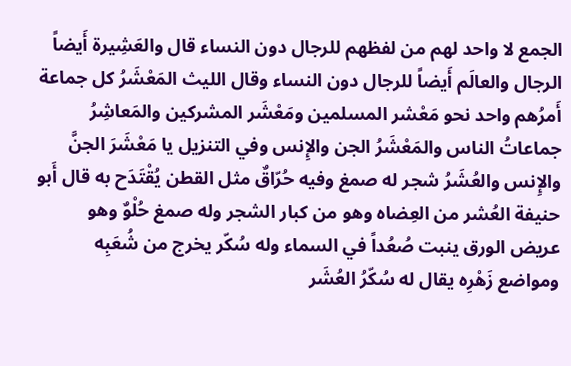الجمع لا واحد لهم من لفظهم للرجال دون النساء قال والعَشِيرة أَيضاً الرجال والعالَم أَيضاً للرجال دون النساء وقال الليث المَعْشَرُ كل جماعة أَمرُهم واحد نحو مَعْشر المسلمين ومَعْشَر المشركين والمَعاشِرُ جماعاتُ الناس والمَعْشَرُ الجن والإِنس وفي التنزيل يا مَعْشَرَ الجنَّ والإِنس والعُشَرُ شجر له صمغ وفيه حُرّاقٌ مثل القطن يُقْتَدَح به قال أَبو حنيفة العُشر من العِضاه وهو من كبار الشجر وله صمغ حُلْوٌ وهو عريض الورق ينبت صُعُداً في السماء وله سُكّر يخرج من شُعَبِه ومواضع زَهْرِه يقال له سُكّرُ العُشَر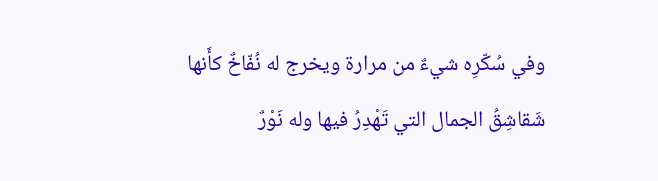وفي سُكّرِه شيءٌ من مرارة ويخرج له نُفّاخٌ كأَنها شَقاشِقُ الجمال التي تَهْدِرُ فيها وله نَوْرٌ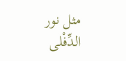مثل نور الدِّفْلى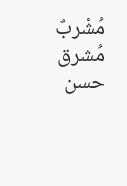مُشْربٌ مُشرق حسن